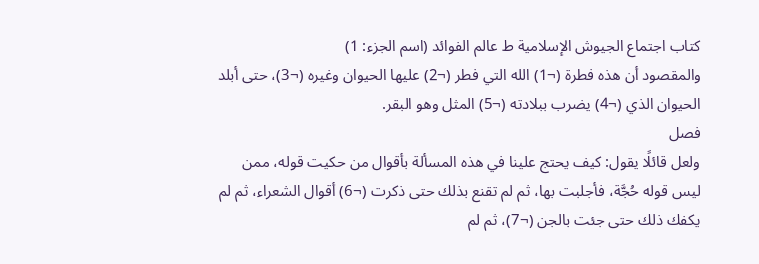كتاب اجتماع الجيوش الإسلامية ط عالم الفوائد (اسم الجزء: 1)
والمقصود أن هذه فطرة (¬1) الله التي فطر (¬2) عليها الحيوان وغيره (¬3)، حتى أبلد الحيوان الذي (¬4) يضرب ببلادته (¬5) المثل وهو البقر.
فصل
ولعل قائلًا يقول: كيف يحتج علينا في هذه المسألة بأقوال من حكيت قوله، ممن ليس قوله حُجَّة، فأجلبت بها، ثم لم تقنع بذلك حتى ذكرت (¬6) أقوال الشعراء، ثم لم يكفك ذلك حتى جئت بالجن (¬7)، ثم لم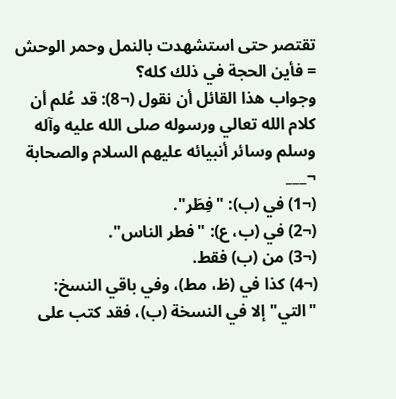تقتصر حتى استشهدت بالنمل وحمر الوحش = فأين الحجة في ذلك كله؟
وجواب هذا القائل أن نقول (¬8): قد عُلم أن كلام الله تعالي ورسوله صلى الله عليه وآله وسلم وسائر أنبيائه عليهم السلام والصحابة
¬___
(¬1) في (ب): "فِطَر".
(¬2) في (ب، ع): "فطر الناس".
(¬3) من (ب) فقط.
(¬4) كذا في (ظ، مط)، وفي باقي النسخ: "التي" إلا في النسخة (ب)، فقد كتب على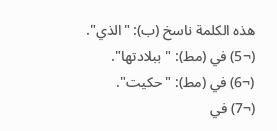هذه الكلمة ناسخ (ب): "الذي".
(¬5) في (مط): "ببلادتها".
(¬6) في (مط): "حكيت".
(¬7) في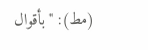(مط): "بأقوال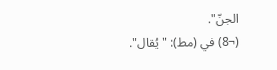الجنّ".
(¬8) في (مط): "يُقال".